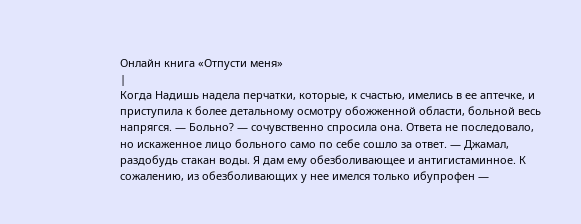Онлайн книга «Отпусти меня»
|
Когда Надишь надела перчатки, которые, к счастью, имелись в ее аптечке, и приступила к более детальному осмотру обожженной области, больной весь напрягся. — Больно? — сочувственно спросила она. Ответа не последовало, но искаженное лицо больного само по себе сошло за ответ. — Джамал, раздобудь стакан воды. Я дам ему обезболивающее и антигистаминное. К сожалению, из обезболивающих у нее имелся только ибупрофен —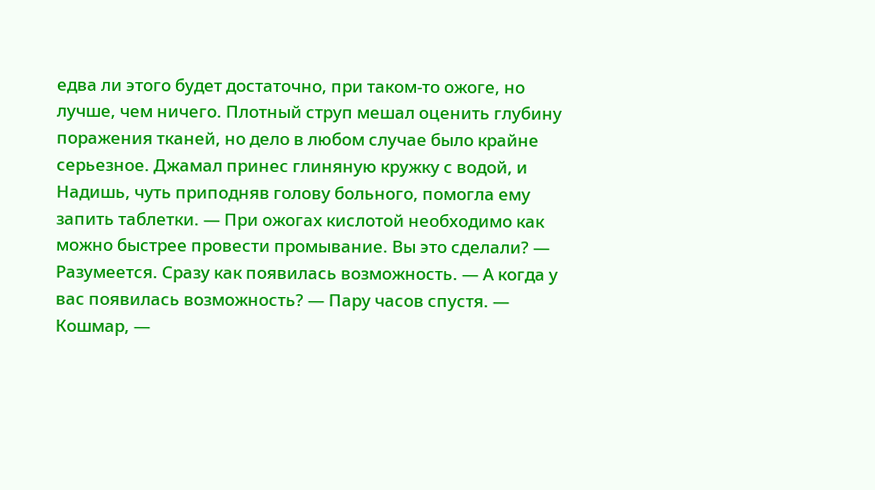едва ли этого будет достаточно, при таком-то ожоге, но лучше, чем ничего. Плотный струп мешал оценить глубину поражения тканей, но дело в любом случае было крайне серьезное. Джамал принес глиняную кружку с водой, и Надишь, чуть приподняв голову больного, помогла ему запить таблетки. — При ожогах кислотой необходимо как можно быстрее провести промывание. Вы это сделали? — Разумеется. Сразу как появилась возможность. — А когда у вас появилась возможность? — Пару часов спустя. — Кошмар, —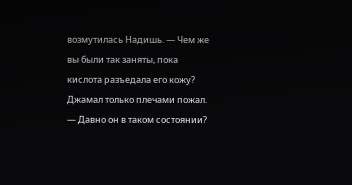возмутилась Надишь. — Чем же вы были так заняты, пока кислота разъедала его кожу? Джамал только плечами пожал. — Давно он в таком состоянии?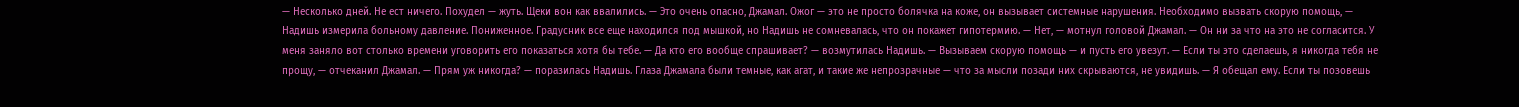— Несколько дней. Не ест ничего. Похудел — жуть. Щеки вон как ввалились. — Это очень опасно, Джамал. Ожог — это не просто болячка на коже, он вызывает системные нарушения. Необходимо вызвать скорую помощь, — Надишь измерила больному давление. Пониженное. Градусник все еще находился под мышкой, но Надишь не сомневалась, что он покажет гипотермию. — Нет, — мотнул головой Джамал. — Он ни за что на это не согласится. У меня заняло вот столько времени уговорить его показаться хотя бы тебе. — Да кто его вообще спрашивает? — возмутилась Надишь. — Вызываем скорую помощь — и пусть его увезут. — Если ты это сделаешь, я никогда тебя не прощу, — отчеканил Джамал. — Прям уж никогда? — поразилась Надишь. Глаза Джамала были темные, как агат, и такие же непрозрачные — что за мысли позади них скрываются, не увидишь. — Я обещал ему. Если ты позовешь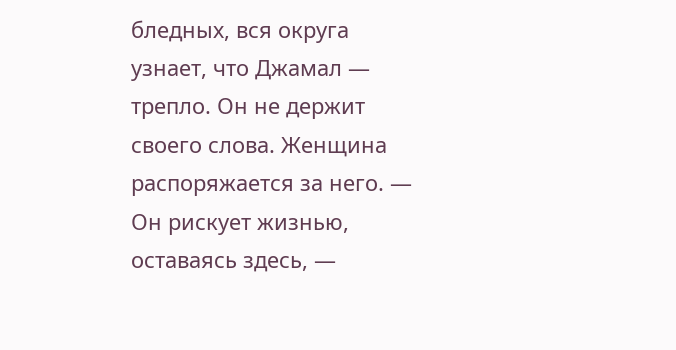бледных, вся округа узнает, что Джамал — трепло. Он не держит своего слова. Женщина распоряжается за него. — Он рискует жизнью, оставаясь здесь, —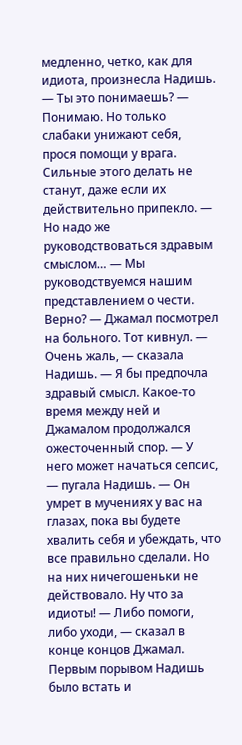медленно, четко, как для идиота, произнесла Надишь. — Ты это понимаешь? — Понимаю. Но только слабаки унижают себя, прося помощи у врага. Сильные этого делать не станут, даже если их действительно припекло. — Но надо же руководствоваться здравым смыслом… — Мы руководствуемся нашим представлением о чести. Верно? — Джамал посмотрел на больного. Тот кивнул. — Очень жаль, — сказала Надишь. — Я бы предпочла здравый смысл. Какое-то время между ней и Джамалом продолжался ожесточенный спор. — У него может начаться сепсис, — пугала Надишь. — Он умрет в мучениях у вас на глазах, пока вы будете хвалить себя и убеждать, что все правильно сделали. Но на них ничегошеньки не действовало. Ну что за идиоты! — Либо помоги, либо уходи, — сказал в конце концов Джамал. Первым порывом Надишь было встать и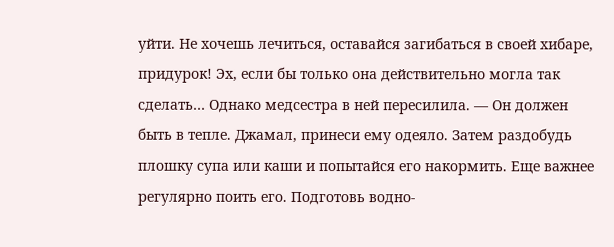уйти. Не хочешь лечиться, оставайся загибаться в своей хибаре, придурок! Эх, если бы только она действительно могла так сделать… Однако медсестра в ней пересилила. — Он должен быть в тепле. Джамал, принеси ему одеяло. Затем раздобудь плошку супа или каши и попытайся его накормить. Еще важнее регулярно поить его. Подготовь водно-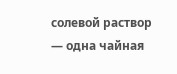солевой раствор — одна чайная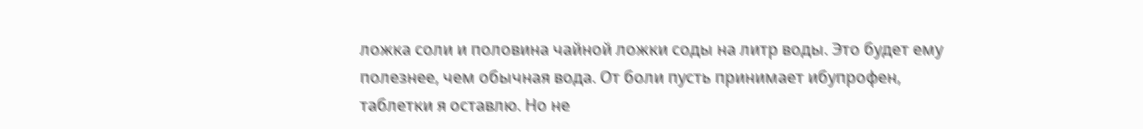ложка соли и половина чайной ложки соды на литр воды. Это будет ему полезнее, чем обычная вода. От боли пусть принимает ибупрофен, таблетки я оставлю. Но не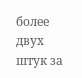более двух штук за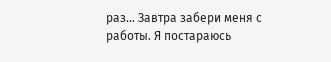раз… Завтра забери меня с работы. Я постараюсь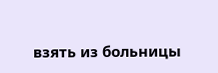взять из больницы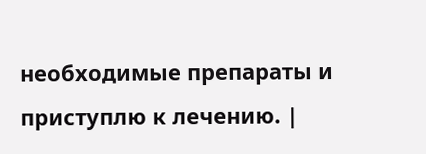необходимые препараты и приступлю к лечению. |